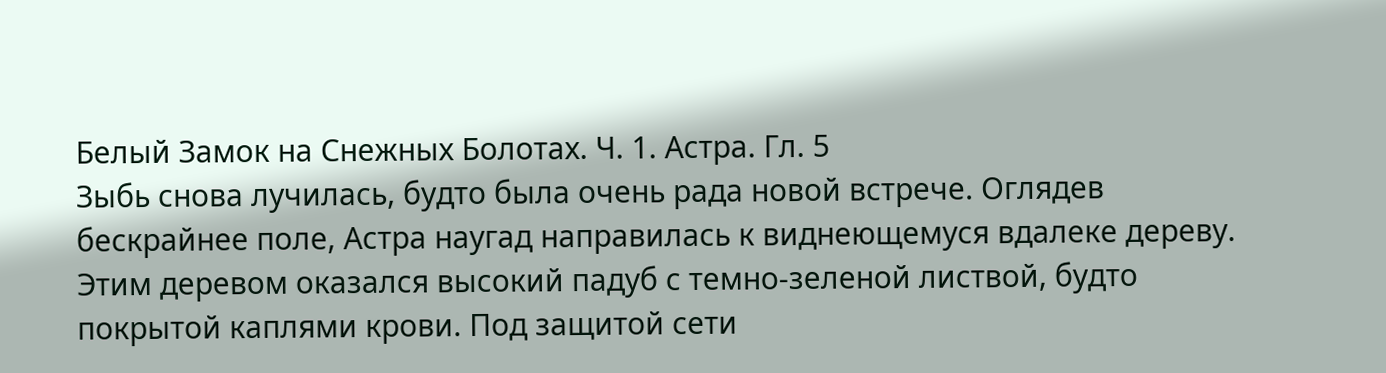Белый Замок на Снежных Болотах. Ч. 1. Астра. Гл. 5
Зыбь снова лучилась, будто была очень рада новой встрече. Оглядев бескрайнее поле, Астра наугад направилась к виднеющемуся вдалеке дереву. Этим деревом оказался высокий падуб с темно-зеленой листвой, будто покрытой каплями крови. Под защитой сети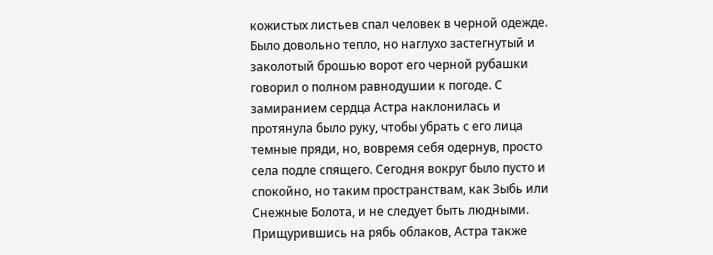кожистых листьев спал человек в черной одежде. Было довольно тепло, но наглухо застегнутый и заколотый брошью ворот его черной рубашки говорил о полном равнодушии к погоде. С замиранием сердца Астра наклонилась и протянула было руку, чтобы убрать с его лица темные пряди, но, вовремя себя одернув, просто села подле спящего. Сегодня вокруг было пусто и спокойно, но таким пространствам, как Зыбь или Снежные Болота, и не следует быть людными. Прищурившись на рябь облаков, Астра также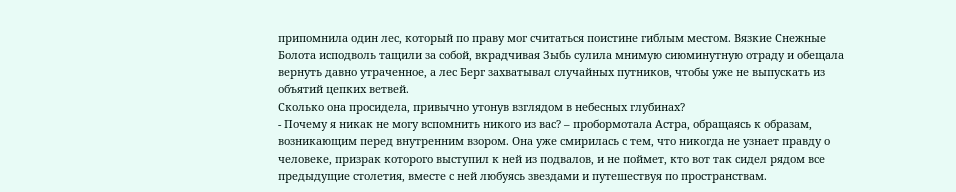припомнила один лес, который по праву мог считаться поистине гиблым местом. Вязкие Снежные Болота исподволь тащили за собой, вкрадчивая Зыбь сулила мнимую сиюминутную отраду и обещала вернуть давно утраченное, а лес Берг захватывал случайных путников, чтобы уже не выпускать из объятий цепких ветвей.
Сколько она просидела, привычно утонув взглядом в небесных глубинах?
- Почему я никак не могу вспомнить никого из вас? – пробормотала Астра, обращаясь к образам, возникающим перед внутренним взором. Она уже смирилась с тем, что никогда не узнает правду о человеке, призрак которого выступил к ней из подвалов, и не поймет, кто вот так сидел рядом все предыдущие столетия, вместе с ней любуясь звездами и путешествуя по пространствам.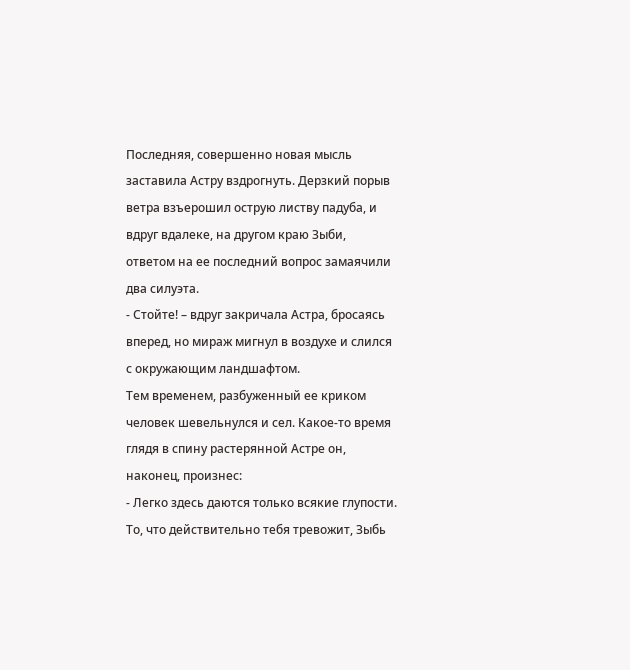Последняя, совершенно новая мысль заставила Астру вздрогнуть. Дерзкий порыв ветра взъерошил острую листву падуба, и вдруг вдалеке, на другом краю Зыби, ответом на ее последний вопрос замаячили два силуэта.
- Стойте! – вдруг закричала Астра, бросаясь вперед, но мираж мигнул в воздухе и слился с окружающим ландшафтом.
Тем временем, разбуженный ее криком человек шевельнулся и сел. Какое-то время глядя в спину растерянной Астре он, наконец, произнес:
- Легко здесь даются только всякие глупости. То, что действительно тебя тревожит, Зыбь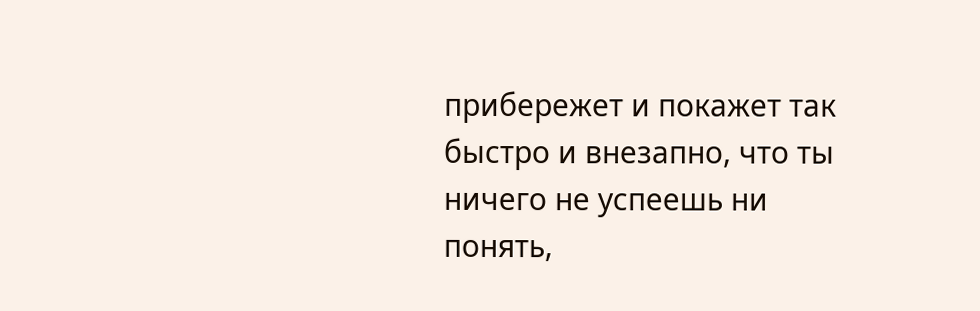прибережет и покажет так быстро и внезапно, что ты ничего не успеешь ни понять,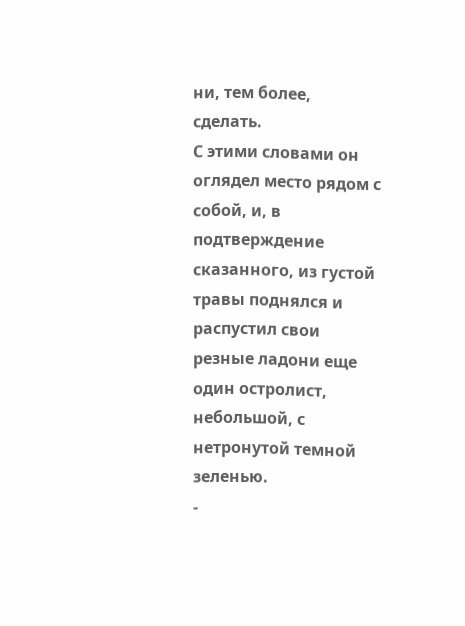ни, тем более, сделать.
С этими словами он оглядел место рядом с собой, и, в подтверждение сказанного, из густой травы поднялся и распустил свои резные ладони еще один остролист, небольшой, с нетронутой темной зеленью.
-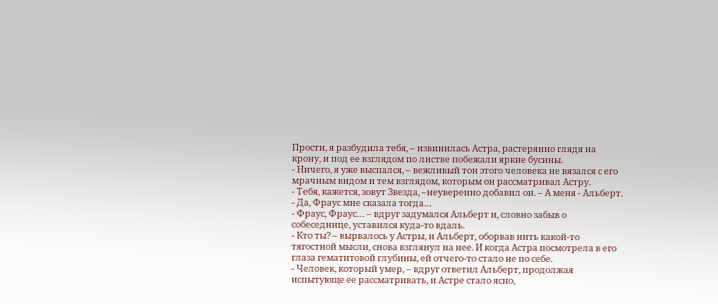Прости, я разбудила тебя, – извинилась Астра, растерянно глядя на крону, и под ее взглядом по листве побежали яркие бусины.
- Ничего, я уже выспался, – вежливый тон этого человека не вязался с его мрачным видом и тем взглядом, которым он рассматривал Астру.
- Тебя, кажется, зовут Звезда, –неуверенно добавил он. – А меня - Альберт.
- Да, Фраус мне сказала тогда…
- Фраус, Фраус… – вдруг задумался Альберт и, словно забыв о собеседнице, уставился куда-то вдаль.
- Кто ты? – вырвалось у Астры, и Альберт, оборвав нить какой-то тягостной мысли, снова взглянул на нее. И когда Астра посмотрела в его глаза гематитовой глубины, ей отчего-то стало не по себе.
- Человек, который умер, – вдруг ответил Альберт, продолжая испытующе ее рассматривать, и Астре стало ясно,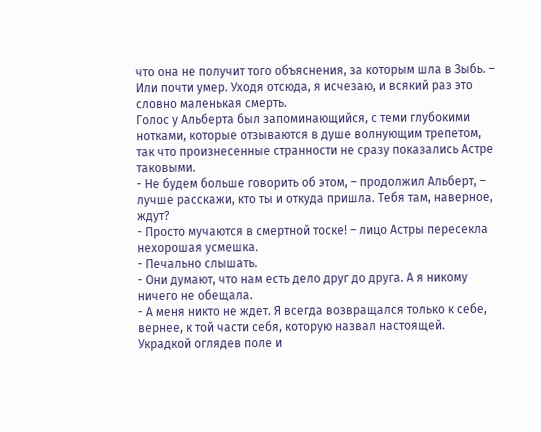что она не получит того объяснения, за которым шла в Зыбь. – Или почти умер. Уходя отсюда, я исчезаю, и всякий раз это словно маленькая смерть.
Голос у Альберта был запоминающийся, с теми глубокими нотками, которые отзываются в душе волнующим трепетом, так что произнесенные странности не сразу показались Астре таковыми.
- Не будем больше говорить об этом, – продолжил Альберт, – лучше расскажи, кто ты и откуда пришла. Тебя там, наверное, ждут?
- Просто мучаются в смертной тоске! – лицо Астры пересекла нехорошая усмешка.
- Печально слышать.
- Они думают, что нам есть дело друг до друга. А я никому ничего не обещала.
- А меня никто не ждет. Я всегда возвращался только к себе, вернее, к той части себя, которую назвал настоящей.
Украдкой оглядев поле и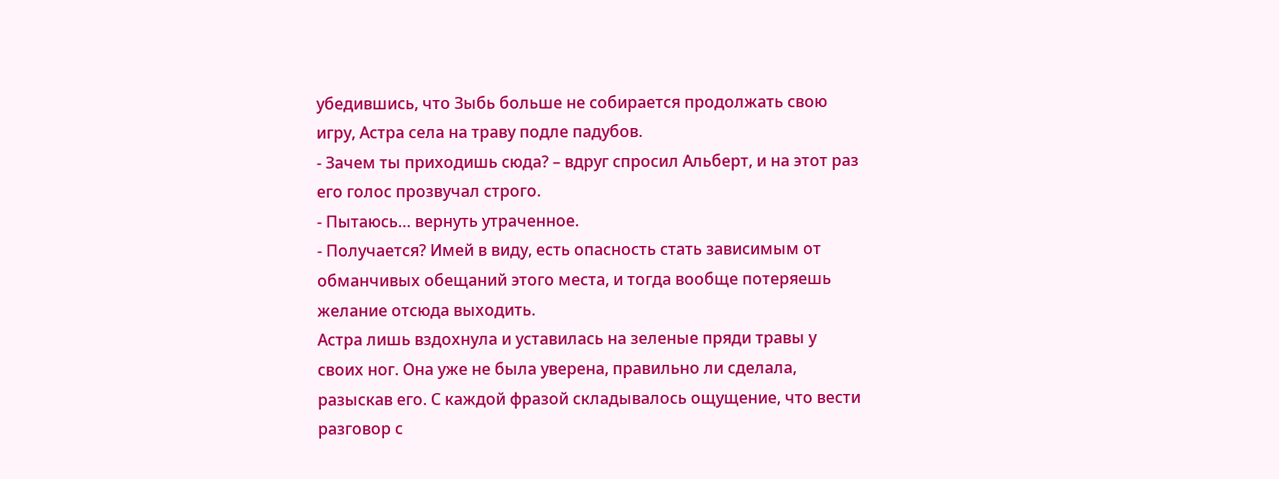убедившись, что Зыбь больше не собирается продолжать свою игру, Астра села на траву подле падубов.
- Зачем ты приходишь сюда? – вдруг спросил Альберт, и на этот раз его голос прозвучал строго.
- Пытаюсь… вернуть утраченное.
- Получается? Имей в виду, есть опасность стать зависимым от обманчивых обещаний этого места, и тогда вообще потеряешь желание отсюда выходить.
Астра лишь вздохнула и уставилась на зеленые пряди травы у своих ног. Она уже не была уверена, правильно ли сделала, разыскав его. С каждой фразой складывалось ощущение, что вести разговор с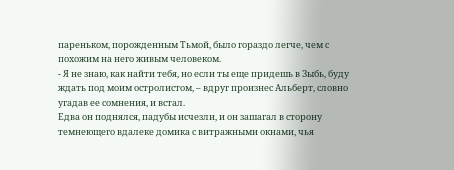пареньком, порожденным Тьмой, было гораздо легче, чем с похожим на него живым человеком.
- Я не знаю, как найти тебя, но если ты еще придешь в Зыбь, буду ждать под моим остролистом, – вдруг произнес Альберт, словно угадав ее сомнения, и встал.
Едва он поднялся, падубы исчезли, и он зашагал в сторону темнеющего вдалеке домика с витражными окнами, чья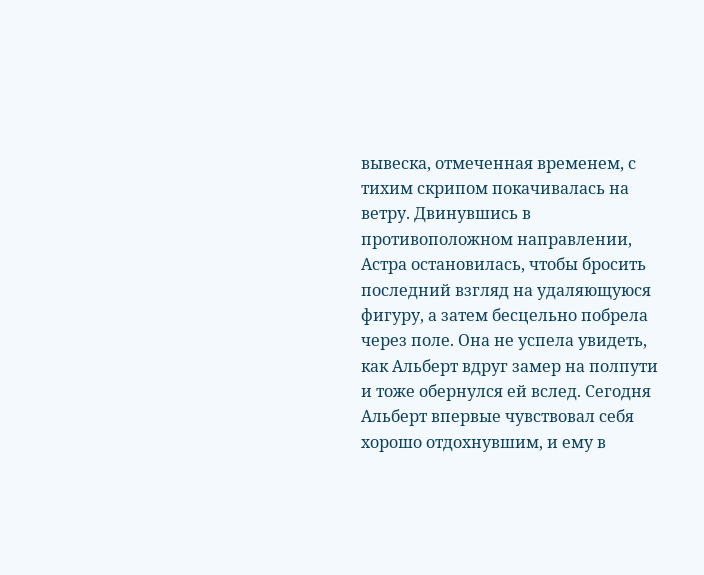вывеска, отмеченная временем, с тихим скрипом покачивалась на ветру. Двинувшись в противоположном направлении, Астра остановилась, чтобы бросить последний взгляд на удаляющуюся фигуру, а затем бесцельно побрела через поле. Она не успела увидеть, как Альберт вдруг замер на полпути и тоже обернулся ей вслед. Сегодня Альберт впервые чувствовал себя хорошо отдохнувшим, и ему в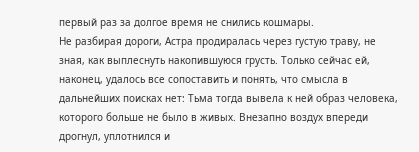первый раз за долгое время не снились кошмары.
Не разбирая дороги, Астра продиралась через густую траву, не зная, как выплеснуть накопившуюся грусть. Только сейчас ей, наконец, удалось все сопоставить и понять, что смысла в дальнейших поисках нет: Тьма тогда вывела к ней образ человека, которого больше не было в живых. Внезапно воздух впереди дрогнул, уплотнился и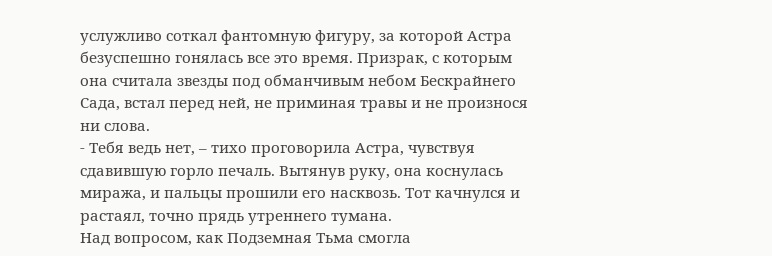услужливо соткал фантомную фигуру, за которой Астра безуспешно гонялась все это время. Призрак, с которым она считала звезды под обманчивым небом Бескрайнего Сада, встал перед ней, не приминая травы и не произнося ни слова.
- Тебя ведь нет, – тихо проговорила Астра, чувствуя сдавившую горло печаль. Вытянув руку, она коснулась миража, и пальцы прошили его насквозь. Тот качнулся и растаял, точно прядь утреннего тумана.
Над вопросом, как Подземная Тьма смогла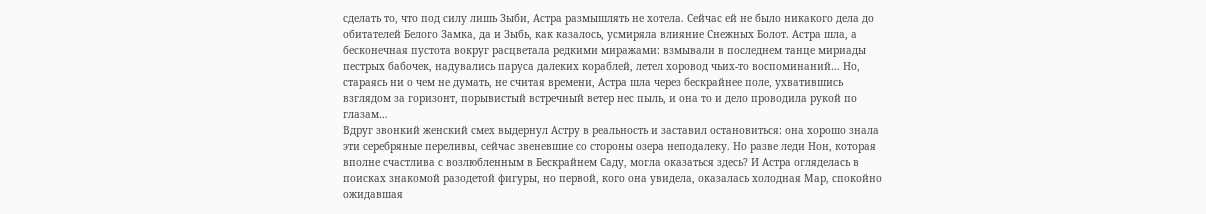сделать то, что под силу лишь Зыби, Астра размышлять не хотела. Сейчас ей не было никакого дела до обитателей Белого Замка, да и Зыбь, как казалось, усмиряла влияние Снежных Болот. Астра шла, а бесконечная пустота вокруг расцветала редкими миражами: взмывали в последнем танце мириады пестрых бабочек, надувались паруса далеких кораблей, летел хоровод чьих-то воспоминаний… Но, стараясь ни о чем не думать, не считая времени, Астра шла через бескрайнее поле, ухватившись взглядом за горизонт, порывистый встречный ветер нес пыль, и она то и дело проводила рукой по глазам…
Вдруг звонкий женский смех выдернул Астру в реальность и заставил остановиться: она хорошо знала эти серебряные переливы, сейчас звеневшие со стороны озера неподалеку. Но разве леди Нон, которая вполне счастлива с возлюбленным в Бескрайнем Саду, могла оказаться здесь? И Астра огляделась в поисках знакомой разодетой фигуры, но первой, кого она увидела, оказалась холодная Мар, спокойно ожидавшая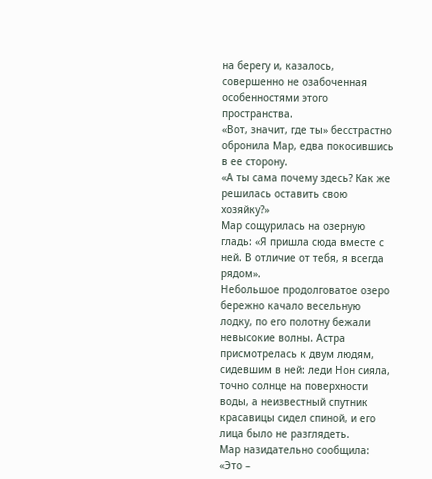на берегу и, казалось, совершенно не озабоченная особенностями этого пространства.
«Вот, значит, где ты» бесстрастно обронила Мар, едва покосившись в ее сторону.
«А ты сама почему здесь? Как же решилась оставить свою хозяйку?»
Мар сощурилась на озерную гладь: «Я пришла сюда вместе с ней. В отличие от тебя, я всегда рядом».
Небольшое продолговатое озеро бережно качало весельную лодку, по его полотну бежали невысокие волны. Астра присмотрелась к двум людям, сидевшим в ней: леди Нон сияла, точно солнце на поверхности воды, а неизвестный спутник красавицы сидел спиной, и его лица было не разглядеть.
Мар назидательно сообщила: «Это –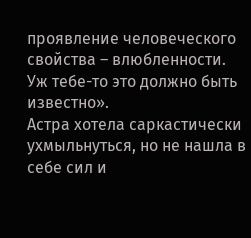проявление человеческого свойства – влюбленности. Уж тебе-то это должно быть известно».
Астра хотела саркастически ухмыльнуться, но не нашла в себе сил и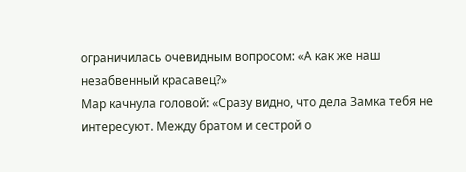ограничилась очевидным вопросом: «А как же наш незабвенный красавец?»
Мар качнула головой: «Сразу видно, что дела Замка тебя не интересуют. Между братом и сестрой о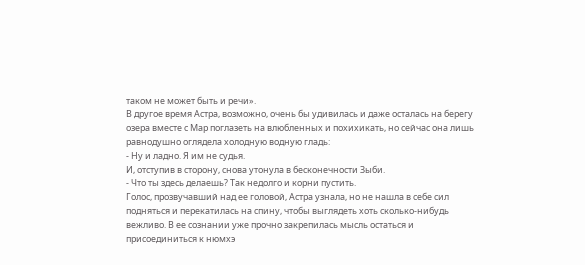таком не может быть и речи».
В другое время Астра, возможно, очень бы удивилась и даже осталась на берегу озера вместе с Мар поглазеть на влюбленных и похихикать, но сейчас она лишь равнодушно оглядела холодную водную гладь:
- Ну и ладно. Я им не судья.
И, отступив в сторону, снова утонула в бесконечности Зыби.
- Что ты здесь делаешь? Так недолго и корни пустить.
Голос, прозвучавший над ее головой, Астра узнала, но не нашла в себе сил подняться и перекатилась на спину, чтобы выглядеть хоть сколько-нибудь вежливо. В ее сознании уже прочно закрепилась мысль остаться и присоединиться к нюмхэ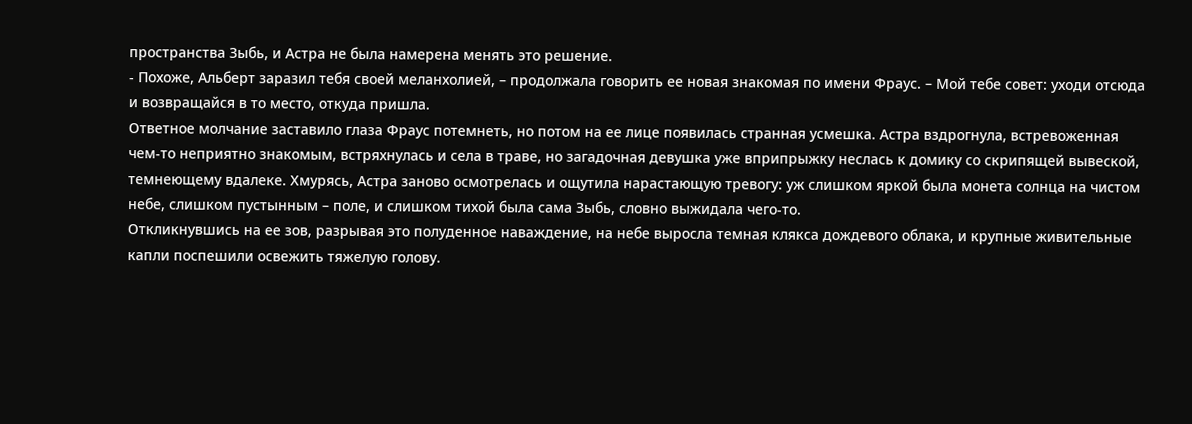пространства Зыбь, и Астра не была намерена менять это решение.
- Похоже, Альберт заразил тебя своей меланхолией, – продолжала говорить ее новая знакомая по имени Фраус. – Мой тебе совет: уходи отсюда и возвращайся в то место, откуда пришла.
Ответное молчание заставило глаза Фраус потемнеть, но потом на ее лице появилась странная усмешка. Астра вздрогнула, встревоженная чем-то неприятно знакомым, встряхнулась и села в траве, но загадочная девушка уже вприпрыжку неслась к домику со скрипящей вывеской, темнеющему вдалеке. Хмурясь, Астра заново осмотрелась и ощутила нарастающую тревогу: уж слишком яркой была монета солнца на чистом небе, слишком пустынным – поле, и слишком тихой была сама Зыбь, словно выжидала чего-то.
Откликнувшись на ее зов, разрывая это полуденное наваждение, на небе выросла темная клякса дождевого облака, и крупные живительные капли поспешили освежить тяжелую голову.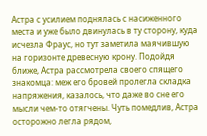Астра с усилием поднялась с насиженного места и уже было двинулась в ту сторону, куда исчезла Фраус, но тут заметила маячившую на горизонте древесную крону. Подойдя ближе, Астра рассмотрела своего спящего знакомца: меж его бровей пролегла складка напряжения, казалось, что даже во сне его мысли чем-то отягчены. Чуть помедлив, Астра осторожно легла рядом,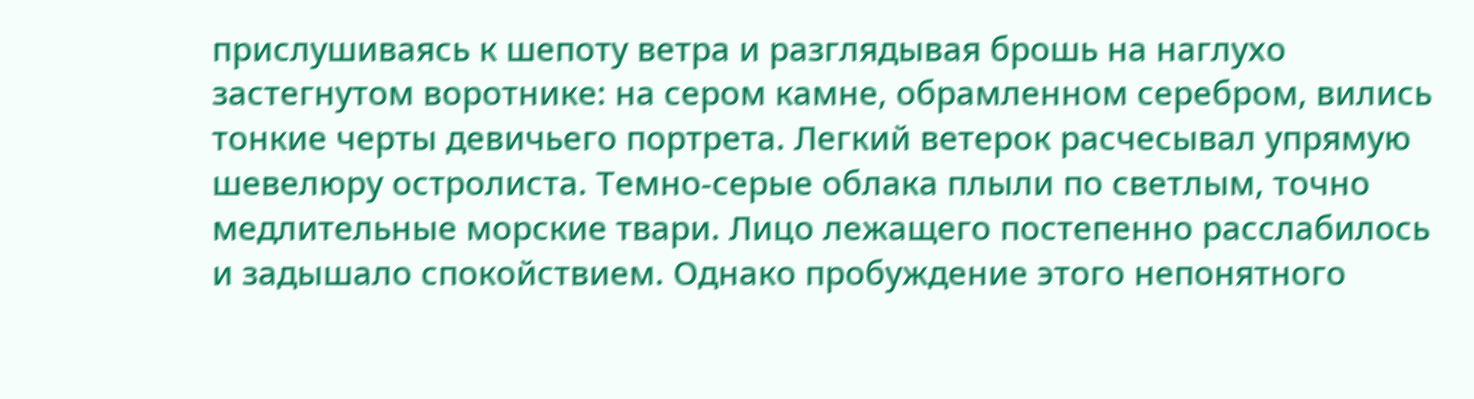прислушиваясь к шепоту ветра и разглядывая брошь на наглухо застегнутом воротнике: на сером камне, обрамленном серебром, вились тонкие черты девичьего портрета. Легкий ветерок расчесывал упрямую шевелюру остролиста. Темно-серые облака плыли по светлым, точно медлительные морские твари. Лицо лежащего постепенно расслабилось и задышало спокойствием. Однако пробуждение этого непонятного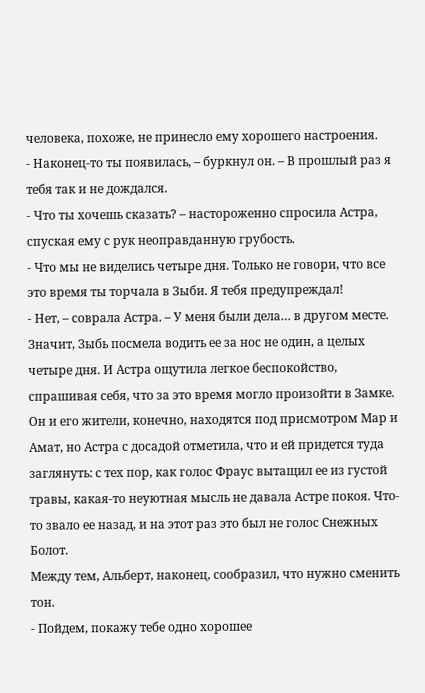человека, похоже, не принесло ему хорошего настроения.
- Наконец-то ты появилась, – буркнул он. – В прошлый раз я тебя так и не дождался.
- Что ты хочешь сказать? – настороженно спросила Астра, спуская ему с рук неоправданную грубость.
- Что мы не виделись четыре дня. Только не говори, что все это время ты торчала в Зыби. Я тебя предупреждал!
- Нет, – соврала Астра. – У меня были дела… в другом месте.
Значит, Зыбь посмела водить ее за нос не один, а целых четыре дня. И Астра ощутила легкое беспокойство, спрашивая себя, что за это время могло произойти в Замке. Он и его жители, конечно, находятся под присмотром Мар и Амат, но Астра с досадой отметила, что и ей придется туда заглянуть: с тех пор, как голос Фраус вытащил ее из густой травы, какая-то неуютная мысль не давала Астре покоя. Что-то звало ее назад, и на этот раз это был не голос Снежных Болот.
Между тем, Альберт, наконец, сообразил, что нужно сменить тон.
- Пойдем, покажу тебе одно хорошее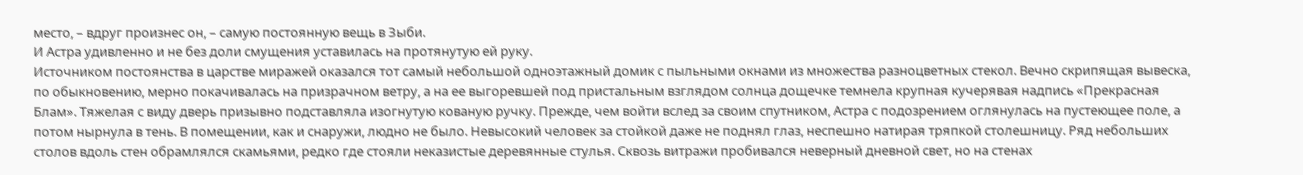место, – вдруг произнес он, – самую постоянную вещь в Зыби.
И Астра удивленно и не без доли смущения уставилась на протянутую ей руку.
Источником постоянства в царстве миражей оказался тот самый небольшой одноэтажный домик с пыльными окнами из множества разноцветных стекол. Вечно скрипящая вывеска, по обыкновению, мерно покачивалась на призрачном ветру, а на ее выгоревшей под пристальным взглядом солнца дощечке темнела крупная кучерявая надпись «Прекрасная Блам». Тяжелая с виду дверь призывно подставляла изогнутую кованую ручку. Прежде, чем войти вслед за своим спутником, Астра с подозрением оглянулась на пустеющее поле, а потом нырнула в тень. В помещении, как и снаружи, людно не было. Невысокий человек за стойкой даже не поднял глаз, неспешно натирая тряпкой столешницу. Ряд небольших столов вдоль стен обрамлялся скамьями, редко где стояли неказистые деревянные стулья. Сквозь витражи пробивался неверный дневной свет, но на стенах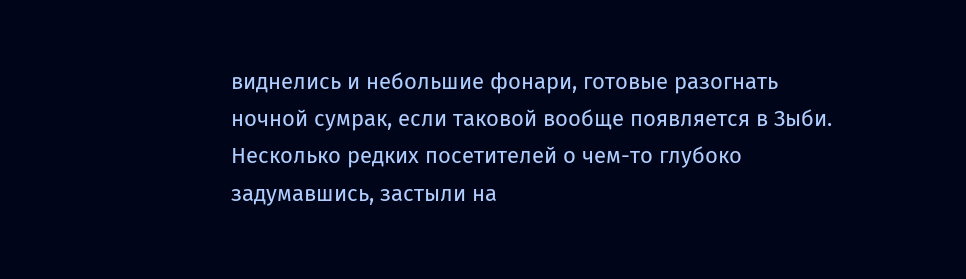виднелись и небольшие фонари, готовые разогнать ночной сумрак, если таковой вообще появляется в Зыби. Несколько редких посетителей о чем-то глубоко задумавшись, застыли на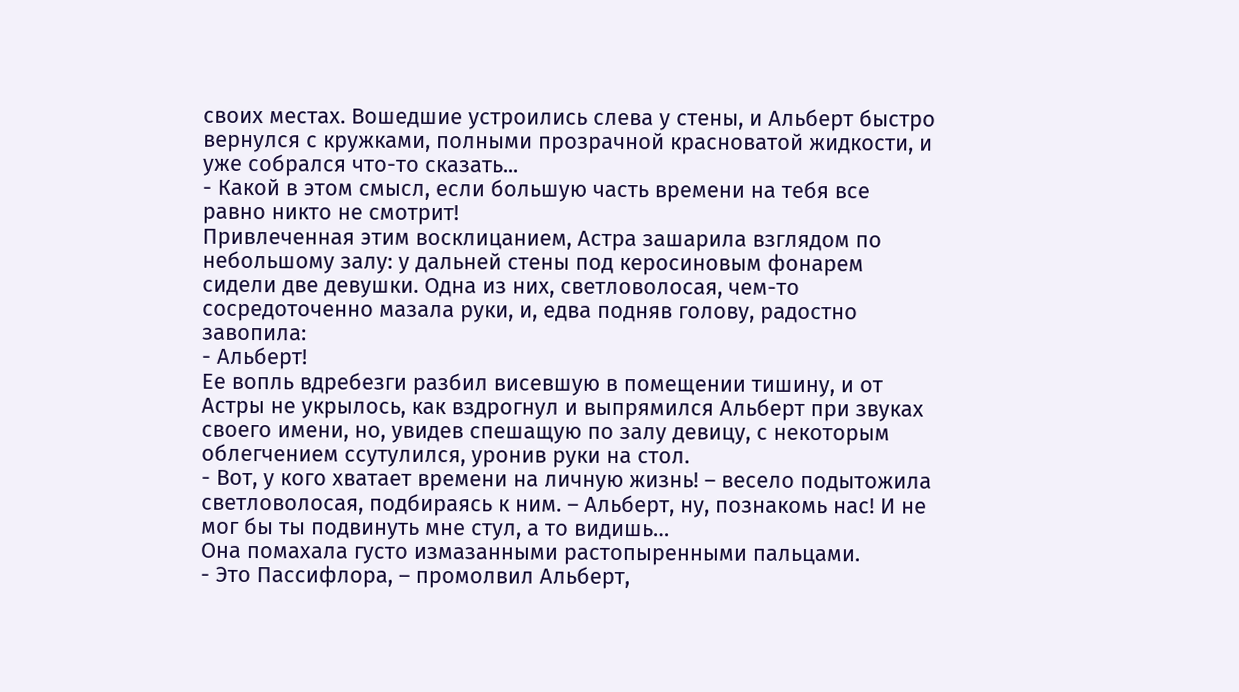своих местах. Вошедшие устроились слева у стены, и Альберт быстро вернулся с кружками, полными прозрачной красноватой жидкости, и уже собрался что-то сказать...
- Какой в этом смысл, если большую часть времени на тебя все равно никто не смотрит!
Привлеченная этим восклицанием, Астра зашарила взглядом по небольшому залу: у дальней стены под керосиновым фонарем сидели две девушки. Одна из них, светловолосая, чем-то сосредоточенно мазала руки, и, едва подняв голову, радостно завопила:
- Альберт!
Ее вопль вдребезги разбил висевшую в помещении тишину, и от Астры не укрылось, как вздрогнул и выпрямился Альберт при звуках своего имени, но, увидев спешащую по залу девицу, с некоторым облегчением ссутулился, уронив руки на стол.
- Вот, у кого хватает времени на личную жизнь! – весело подытожила светловолосая, подбираясь к ним. – Альберт, ну, познакомь нас! И не мог бы ты подвинуть мне стул, а то видишь…
Она помахала густо измазанными растопыренными пальцами.
- Это Пассифлора, – промолвил Альберт,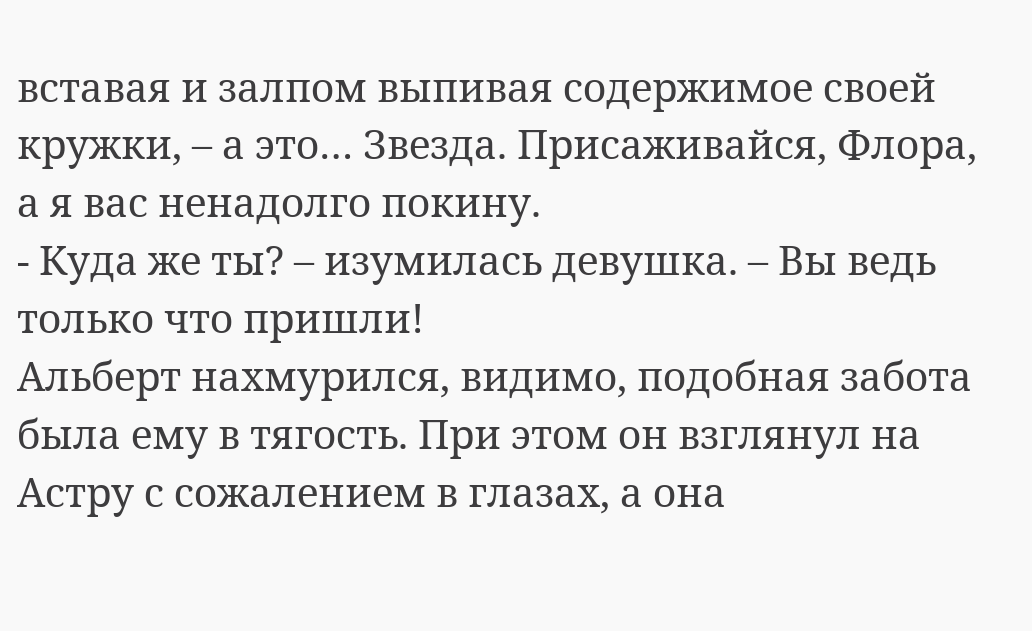вставая и залпом выпивая содержимое своей кружки, – а это… Звезда. Присаживайся, Флора, а я вас ненадолго покину.
- Куда же ты? – изумилась девушка. – Вы ведь только что пришли!
Альберт нахмурился, видимо, подобная забота была ему в тягость. При этом он взглянул на Астру с сожалением в глазах, а она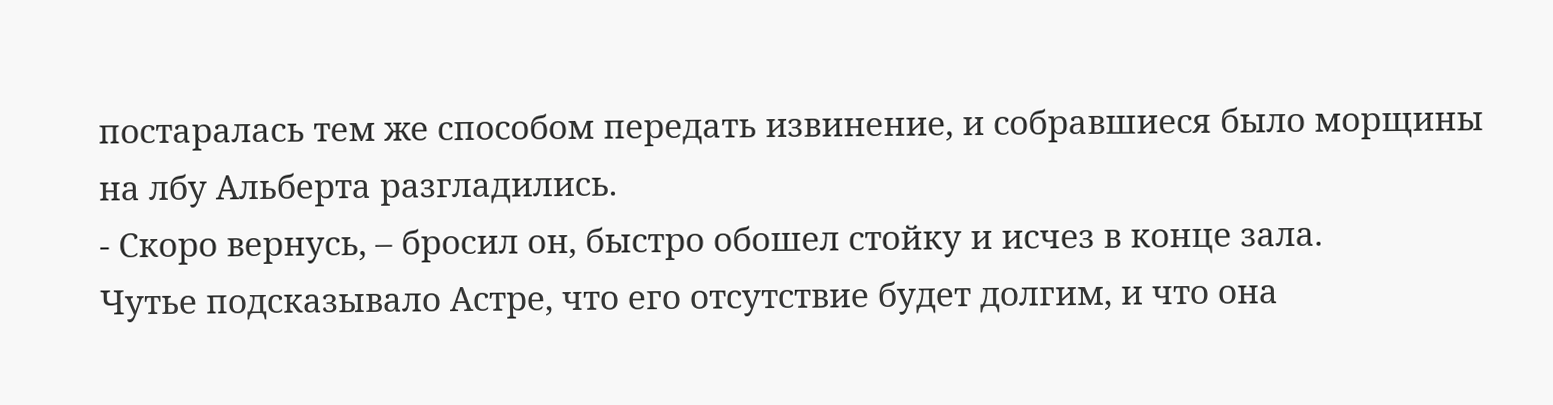постаралась тем же способом передать извинение, и собравшиеся было морщины на лбу Альберта разгладились.
- Скоро вернусь, – бросил он, быстро обошел стойку и исчез в конце зала.
Чутье подсказывало Астре, что его отсутствие будет долгим, и что она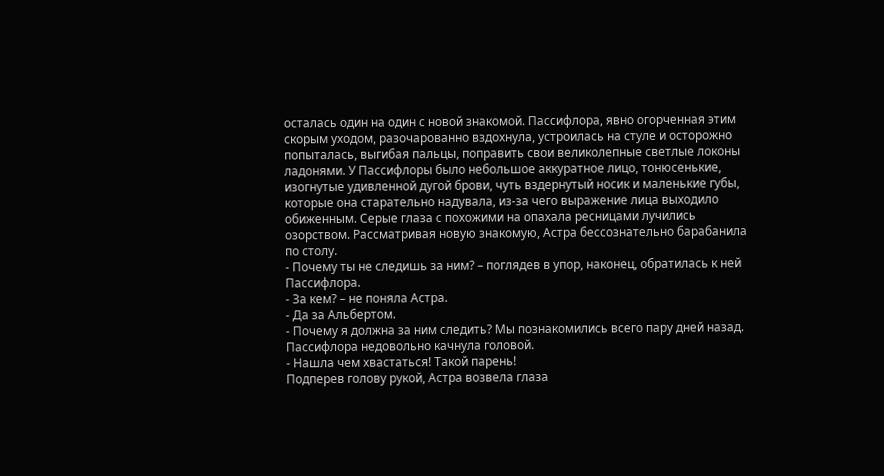осталась один на один с новой знакомой. Пассифлора, явно огорченная этим скорым уходом, разочарованно вздохнула, устроилась на стуле и осторожно попыталась, выгибая пальцы, поправить свои великолепные светлые локоны ладонями. У Пассифлоры было небольшое аккуратное лицо, тонюсенькие, изогнутые удивленной дугой брови, чуть вздернутый носик и маленькие губы, которые она старательно надувала, из-за чего выражение лица выходило обиженным. Серые глаза с похожими на опахала ресницами лучились озорством. Рассматривая новую знакомую, Астра бессознательно барабанила по столу.
- Почему ты не следишь за ним? – поглядев в упор, наконец, обратилась к ней Пассифлора.
- За кем? – не поняла Астра.
- Да за Альбертом.
- Почему я должна за ним следить? Мы познакомились всего пару дней назад.
Пассифлора недовольно качнула головой.
- Нашла чем хвастаться! Такой парень!
Подперев голову рукой, Астра возвела глаза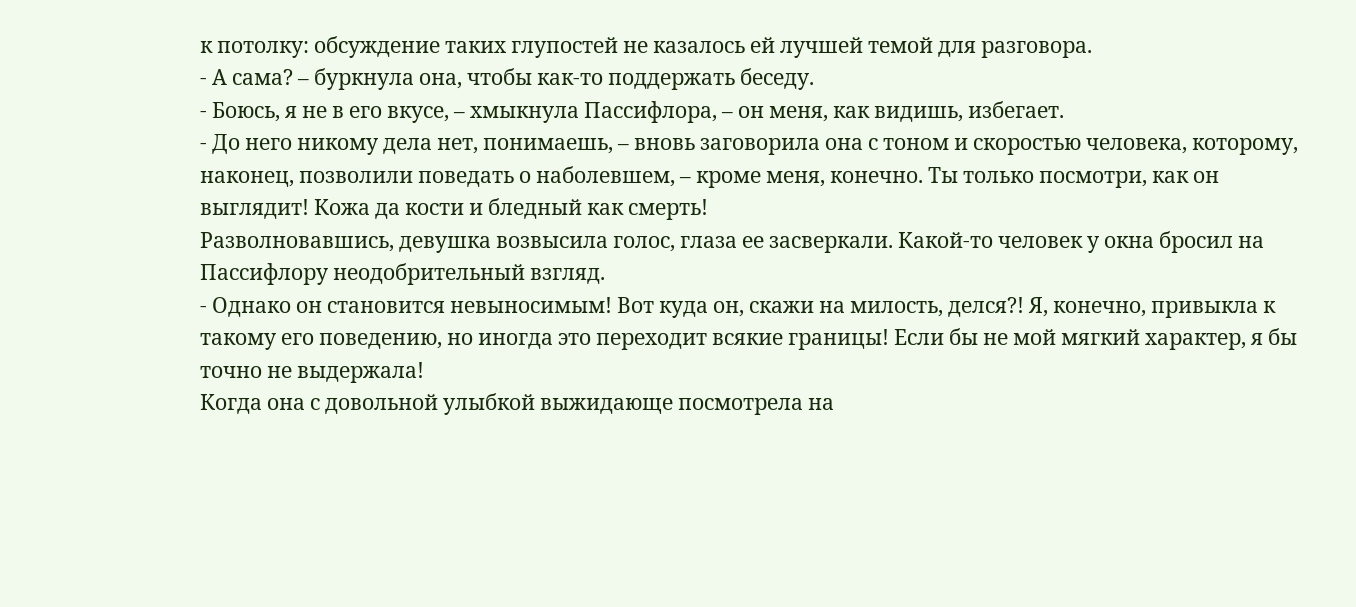к потолку: обсуждение таких глупостей не казалось ей лучшей темой для разговора.
- А сама? – буркнула она, чтобы как-то поддержать беседу.
- Боюсь, я не в его вкусе, – хмыкнула Пассифлора, – он меня, как видишь, избегает.
- До него никому дела нет, понимаешь, – вновь заговорила она с тоном и скоростью человека, которому, наконец, позволили поведать о наболевшем, – кроме меня, конечно. Ты только посмотри, как он выглядит! Кожа да кости и бледный как смерть!
Разволновавшись, девушка возвысила голос, глаза ее засверкали. Какой-то человек у окна бросил на Пассифлору неодобрительный взгляд.
- Однако он становится невыносимым! Вот куда он, скажи на милость, делся?! Я, конечно, привыкла к такому его поведению, но иногда это переходит всякие границы! Если бы не мой мягкий характер, я бы точно не выдержала!
Когда она с довольной улыбкой выжидающе посмотрела на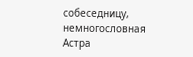собеседницу, немногословная Астра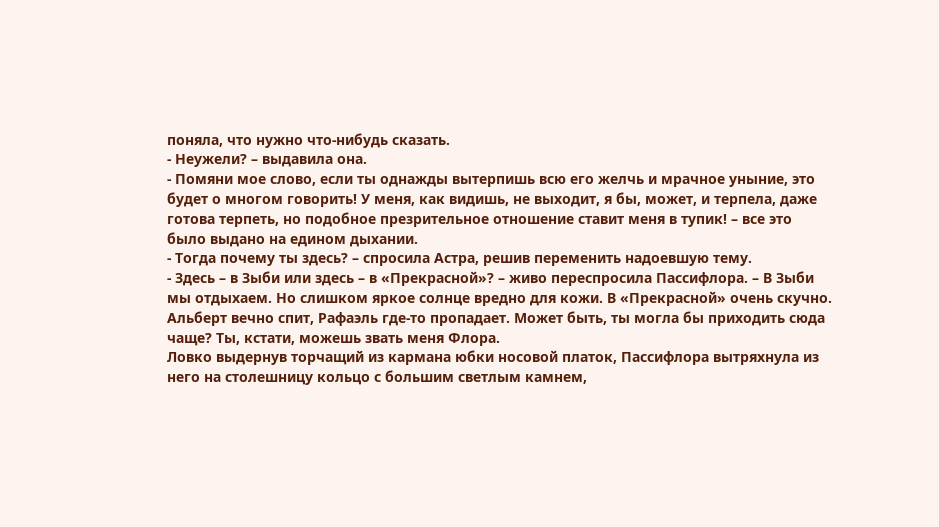поняла, что нужно что-нибудь сказать.
- Неужели? – выдавила она.
- Помяни мое слово, если ты однажды вытерпишь всю его желчь и мрачное уныние, это будет о многом говорить! У меня, как видишь, не выходит, я бы, может, и терпела, даже готова терпеть, но подобное презрительное отношение ставит меня в тупик! – все это было выдано на едином дыхании.
- Тогда почему ты здесь? – спросила Астра, решив переменить надоевшую тему.
- Здесь – в Зыби или здесь – в «Прекрасной»? – живо переспросила Пассифлора. – В Зыби мы отдыхаем. Но слишком яркое солнце вредно для кожи. В «Прекрасной» очень скучно. Альберт вечно спит, Рафаэль где-то пропадает. Может быть, ты могла бы приходить сюда чаще? Ты, кстати, можешь звать меня Флора.
Ловко выдернув торчащий из кармана юбки носовой платок, Пассифлора вытряхнула из него на столешницу кольцо с большим светлым камнем,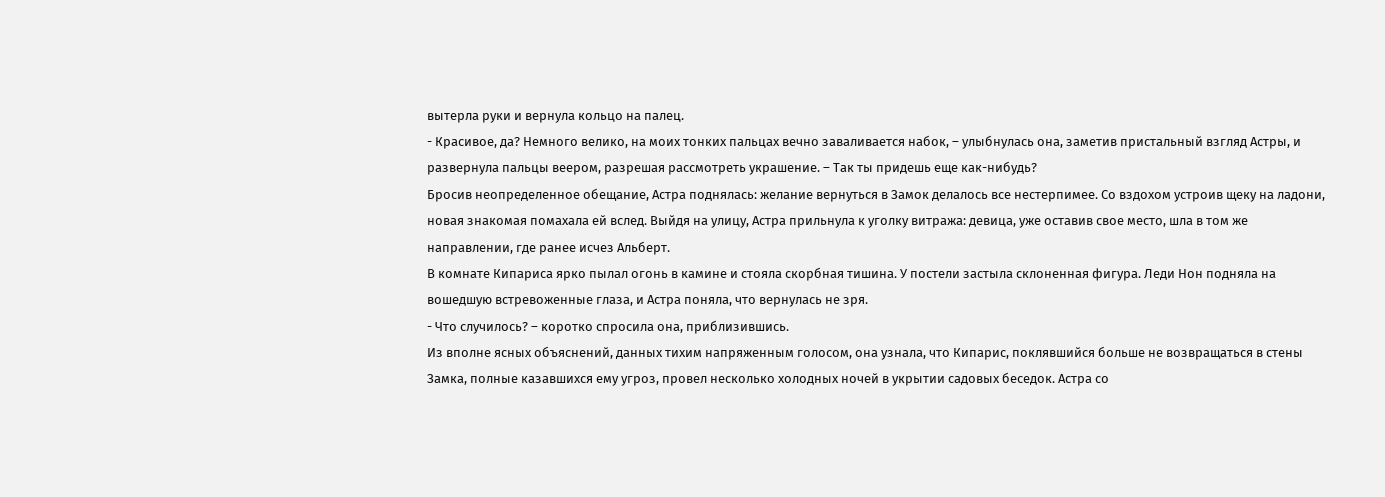вытерла руки и вернула кольцо на палец.
- Красивое, да? Немного велико, на моих тонких пальцах вечно заваливается набок, – улыбнулась она, заметив пристальный взгляд Астры, и развернула пальцы веером, разрешая рассмотреть украшение. – Так ты придешь еще как-нибудь?
Бросив неопределенное обещание, Астра поднялась: желание вернуться в Замок делалось все нестерпимее. Со вздохом устроив щеку на ладони, новая знакомая помахала ей вслед. Выйдя на улицу, Астра прильнула к уголку витража: девица, уже оставив свое место, шла в том же направлении, где ранее исчез Альберт.
В комнате Кипариса ярко пылал огонь в камине и стояла скорбная тишина. У постели застыла склоненная фигура. Леди Нон подняла на вошедшую встревоженные глаза, и Астра поняла, что вернулась не зря.
- Что случилось? – коротко спросила она, приблизившись.
Из вполне ясных объяснений, данных тихим напряженным голосом, она узнала, что Кипарис, поклявшийся больше не возвращаться в стены Замка, полные казавшихся ему угроз, провел несколько холодных ночей в укрытии садовых беседок. Астра со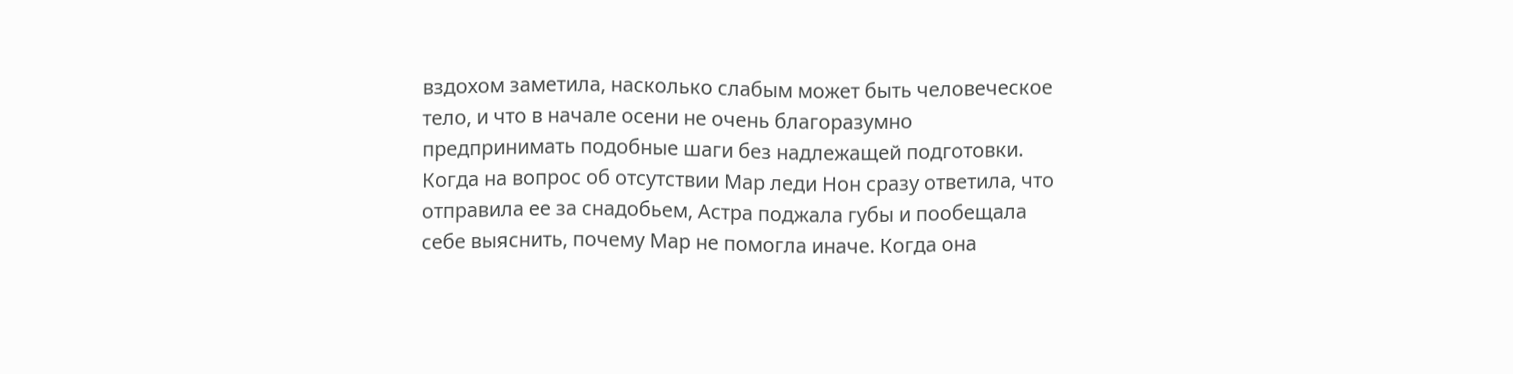вздохом заметила, насколько слабым может быть человеческое тело, и что в начале осени не очень благоразумно предпринимать подобные шаги без надлежащей подготовки. Когда на вопрос об отсутствии Мар леди Нон сразу ответила, что отправила ее за снадобьем, Астра поджала губы и пообещала себе выяснить, почему Мар не помогла иначе. Когда она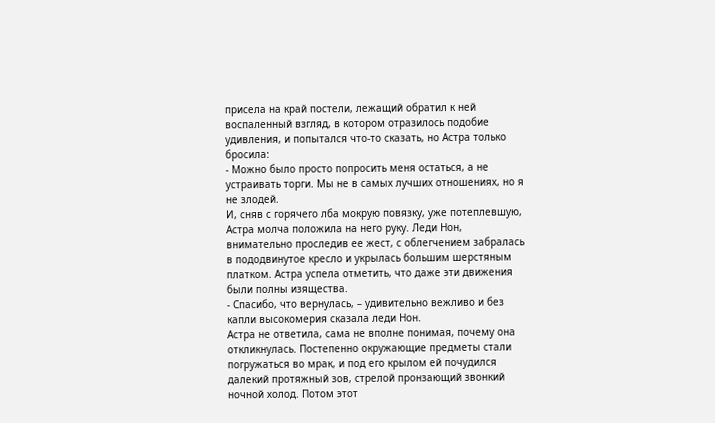присела на край постели, лежащий обратил к ней воспаленный взгляд, в котором отразилось подобие удивления, и попытался что-то сказать, но Астра только бросила:
- Можно было просто попросить меня остаться, а не устраивать торги. Мы не в самых лучших отношениях, но я не злодей.
И, сняв с горячего лба мокрую повязку, уже потеплевшую, Астра молча положила на него руку. Леди Нон, внимательно проследив ее жест, с облегчением забралась в пододвинутое кресло и укрылась большим шерстяным платком. Астра успела отметить, что даже эти движения были полны изящества.
- Спасибо, что вернулась, – удивительно вежливо и без капли высокомерия сказала леди Нон.
Астра не ответила, сама не вполне понимая, почему она откликнулась. Постепенно окружающие предметы стали погружаться во мрак, и под его крылом ей почудился далекий протяжный зов, стрелой пронзающий звонкий ночной холод. Потом этот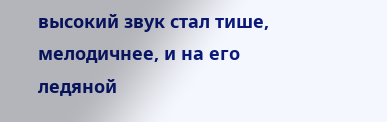высокий звук стал тише, мелодичнее, и на его ледяной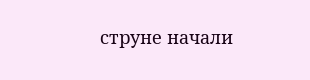струне начали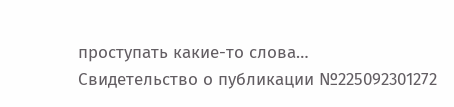проступать какие-то слова…
Свидетельство о публикации №225092301272